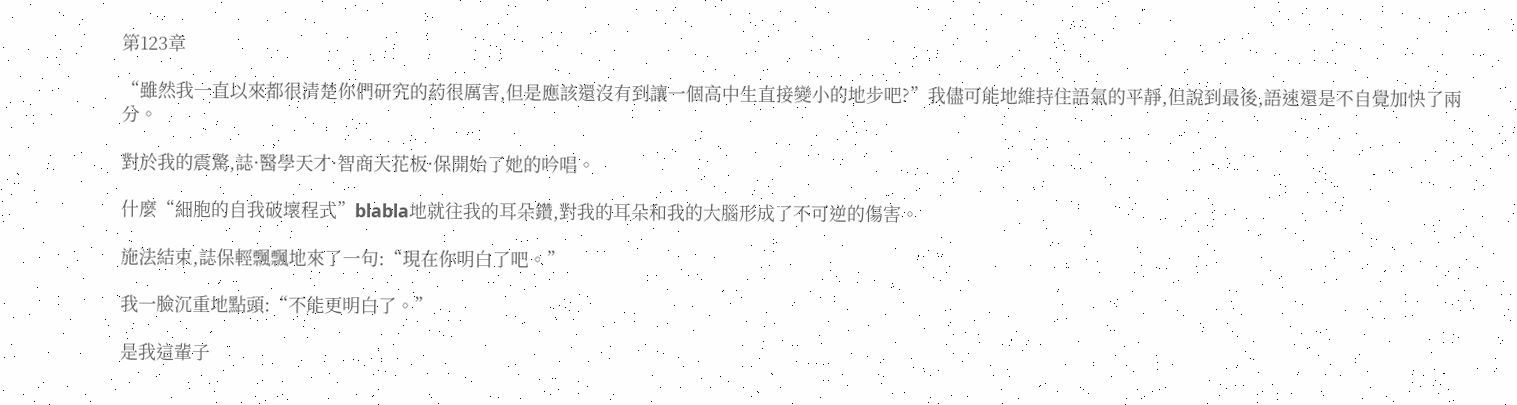第123章

“雖然我一直以來都很清楚你們研究的葯很厲害,但是應該還沒有到讓一個高中生直接變小的地步吧?”我儘可能地維持住語氣的平靜,但說到最後,語速還是不自覺加快了兩分。

對於我的震驚,誌·醫學天才·智商天花板·保開始了她的吟唱。

什麼“細胞的自我破壞程式”blabla地就往我的耳朵鑽,對我的耳朵和我的大腦形成了不可逆的傷害。

施法結束,誌保輕飄飄地來了一句:“現在你明白了吧。”

我一臉沉重地點頭:“不能更明白了。”

是我這輩子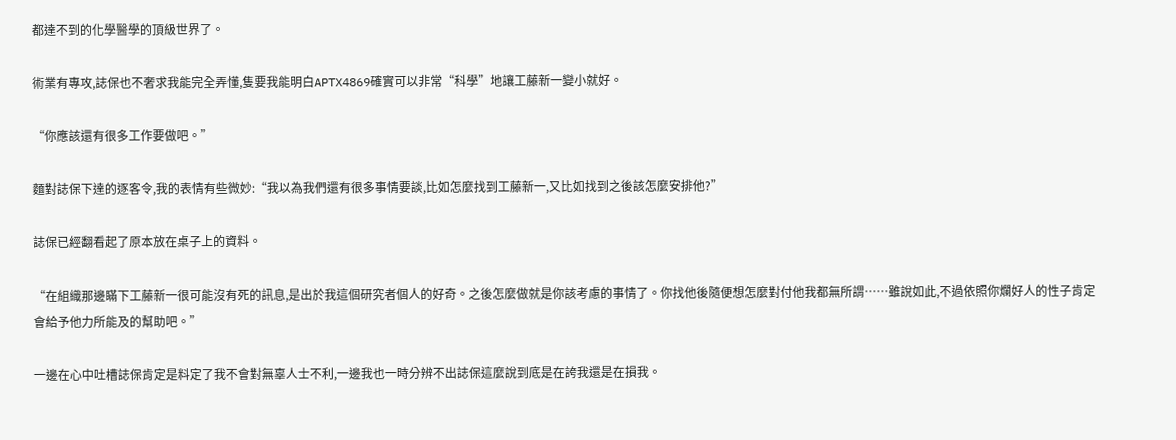都達不到的化學醫學的頂級世界了。

術業有專攻,誌保也不奢求我能完全弄懂,隻要我能明白APTX4869確實可以非常“科學”地讓工藤新一變小就好。

“你應該還有很多工作要做吧。”

麵對誌保下達的逐客令,我的表情有些微妙:“我以為我們還有很多事情要談,比如怎麼找到工藤新一,又比如找到之後該怎麼安排他?”

誌保已經翻看起了原本放在桌子上的資料。

“在組織那邊瞞下工藤新一很可能沒有死的訊息,是出於我這個研究者個人的好奇。之後怎麼做就是你該考慮的事情了。你找他後隨便想怎麼對付他我都無所謂……雖說如此,不過依照你爛好人的性子肯定會給予他力所能及的幫助吧。”

一邊在心中吐槽誌保肯定是料定了我不會對無辜人士不利,一邊我也一時分辨不出誌保這麼說到底是在誇我還是在損我。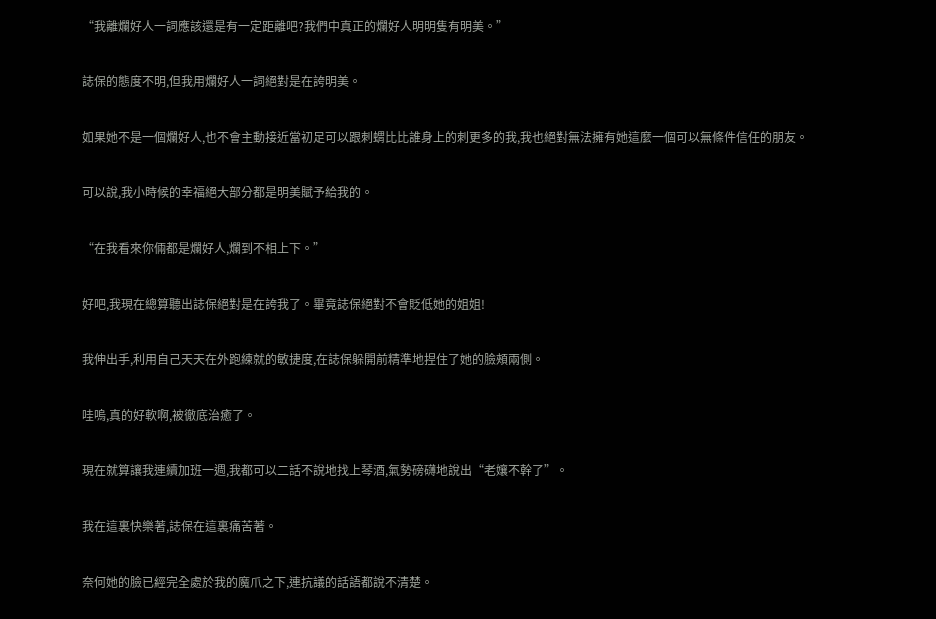“我離爛好人一詞應該還是有一定距離吧?我們中真正的爛好人明明隻有明美。”

誌保的態度不明,但我用爛好人一詞絕對是在誇明美。

如果她不是一個爛好人,也不會主動接近當初足可以跟刺蝟比比誰身上的刺更多的我,我也絕對無法擁有她這麼一個可以無條件信任的朋友。

可以說,我小時候的幸福絕大部分都是明美賦予給我的。

“在我看來你倆都是爛好人,爛到不相上下。”

好吧,我現在總算聽出誌保絕對是在誇我了。畢竟誌保絕對不會貶低她的姐姐!

我伸出手,利用自己天天在外跑練就的敏捷度,在誌保躲開前精準地捏住了她的臉頰兩側。

哇嗚,真的好軟啊,被徹底治癒了。

現在就算讓我連續加班一週,我都可以二話不說地找上琴酒,氣勢磅礴地說出“老孃不幹了”。

我在這裏快樂著,誌保在這裏痛苦著。

奈何她的臉已經完全處於我的魔爪之下,連抗議的話語都說不清楚。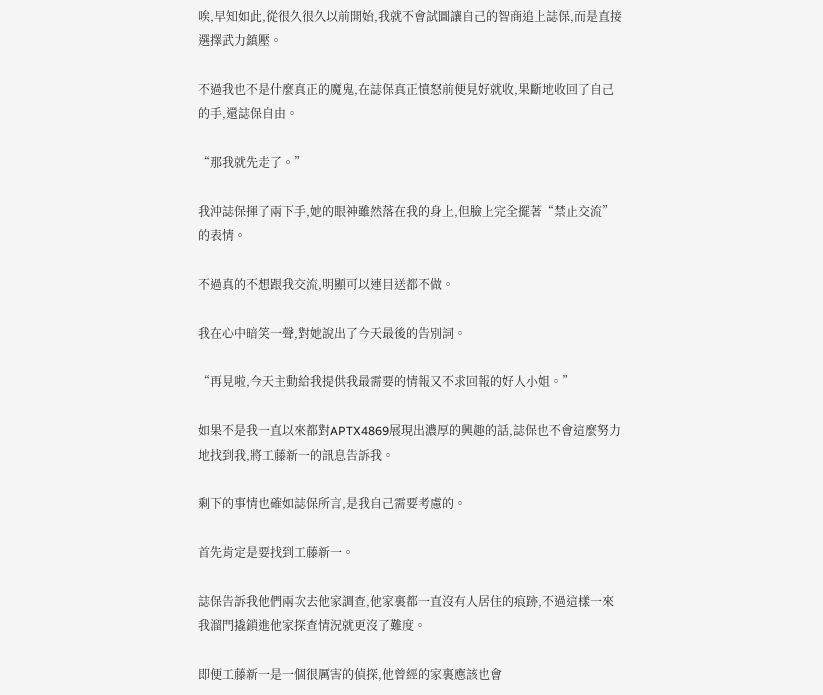唉,早知如此,從很久很久以前開始,我就不會試圖讓自己的智商追上誌保,而是直接選擇武力鎮壓。

不過我也不是什麼真正的魔鬼,在誌保真正憤怒前便見好就收,果斷地收回了自己的手,還誌保自由。

“那我就先走了。”

我沖誌保揮了兩下手,她的眼神雖然落在我的身上,但臉上完全擺著“禁止交流”的表情。

不過真的不想跟我交流,明顯可以連目送都不做。

我在心中暗笑一聲,對她說出了今天最後的告別詞。

“再見啦,今天主動給我提供我最需要的情報又不求回報的好人小姐。”

如果不是我一直以來都對APTX4869展現出濃厚的興趣的話,誌保也不會這麼努力地找到我,將工藤新一的訊息告訴我。

剩下的事情也確如誌保所言,是我自己需要考慮的。

首先肯定是要找到工藤新一。

誌保告訴我他們兩次去他家調查,他家裏都一直沒有人居住的痕跡,不過這樣一來我溜門撬鎖進他家探查情況就更沒了難度。

即便工藤新一是一個很厲害的偵探,他曾經的家裏應該也會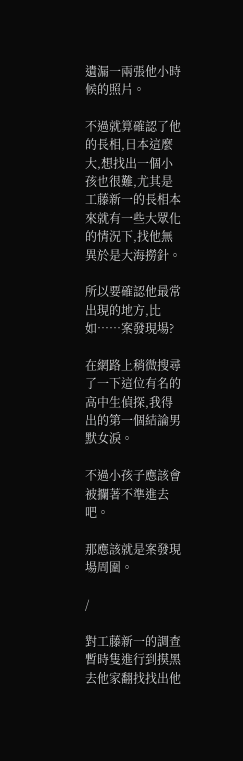遺漏一兩張他小時候的照片。

不過就算確認了他的長相,日本這麼大,想找出一個小孩也很難,尤其是工藤新一的長相本來就有一些大眾化的情況下,找他無異於是大海撈針。

所以要確認他最常出現的地方,比如……案發現場?

在網路上稍微搜尋了一下這位有名的高中生偵探,我得出的第一個結論男默女淚。

不過小孩子應該會被攔著不準進去吧。

那應該就是案發現場周圍。

/

對工藤新一的調查暫時隻進行到摸黑去他家翻找找出他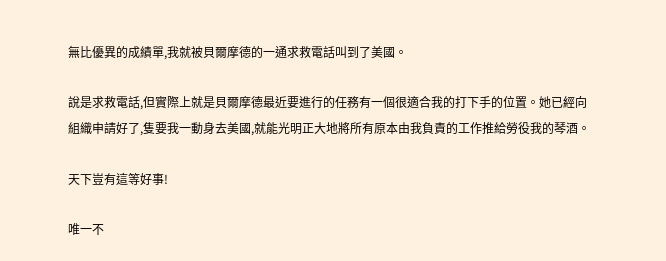無比優異的成績單,我就被貝爾摩德的一通求救電話叫到了美國。

說是求救電話,但實際上就是貝爾摩德最近要進行的任務有一個很適合我的打下手的位置。她已經向組織申請好了,隻要我一動身去美國,就能光明正大地將所有原本由我負責的工作推給勞役我的琴酒。

天下豈有這等好事!

唯一不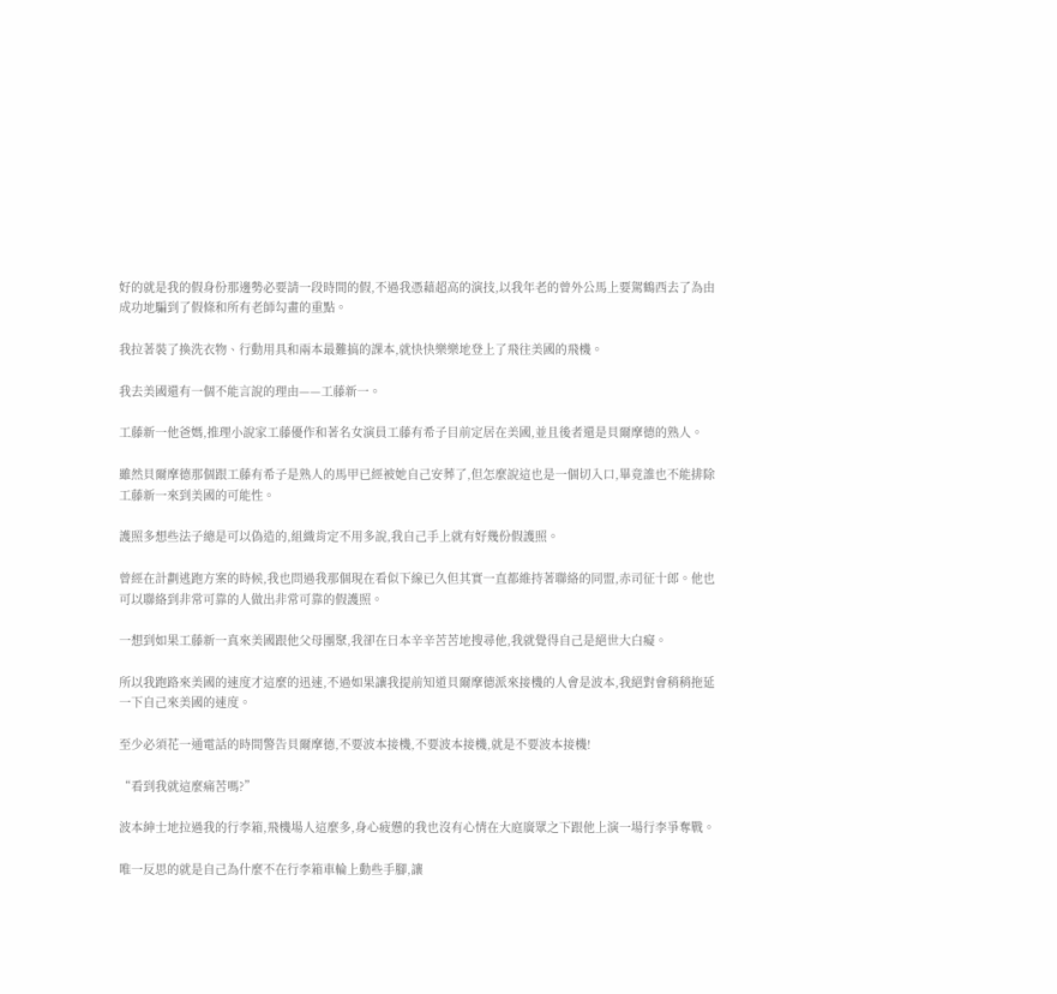好的就是我的假身份那邊勢必要請一段時間的假,不過我憑藉超高的演技,以我年老的曾外公馬上要駕鶴西去了為由成功地騙到了假條和所有老師勾畫的重點。

我拉著裝了換洗衣物、行動用具和兩本最難搞的課本,就快快樂樂地登上了飛往美國的飛機。

我去美國還有一個不能言說的理由——工藤新一。

工藤新一他爸媽,推理小說家工藤優作和著名女演員工藤有希子目前定居在美國,並且後者還是貝爾摩德的熟人。

雖然貝爾摩德那個跟工藤有希子是熟人的馬甲已經被她自己安葬了,但怎麼說這也是一個切入口,畢竟誰也不能排除工藤新一來到美國的可能性。

護照多想些法子總是可以偽造的,組織肯定不用多說,我自己手上就有好幾份假護照。

曾經在計劃逃跑方案的時候,我也問過我那個現在看似下線已久但其實一直都維持著聯絡的同盟,赤司征十郎。他也可以聯絡到非常可靠的人做出非常可靠的假護照。

一想到如果工藤新一真來美國跟他父母團聚,我卻在日本辛辛苦苦地搜尋他,我就覺得自己是絕世大白癡。

所以我跑路來美國的速度才這麼的迅速,不過如果讓我提前知道貝爾摩德派來接機的人會是波本,我絕對會稍稍拖延一下自己來美國的速度。

至少必須花一通電話的時間警告貝爾摩德,不要波本接機,不要波本接機,就是不要波本接機!

“看到我就這麼痛苦嗎?”

波本紳士地拉過我的行李箱,飛機場人這麼多,身心疲憊的我也沒有心情在大庭廣眾之下跟他上演一場行李爭奪戰。

唯一反思的就是自己為什麼不在行李箱車輪上動些手腳,讓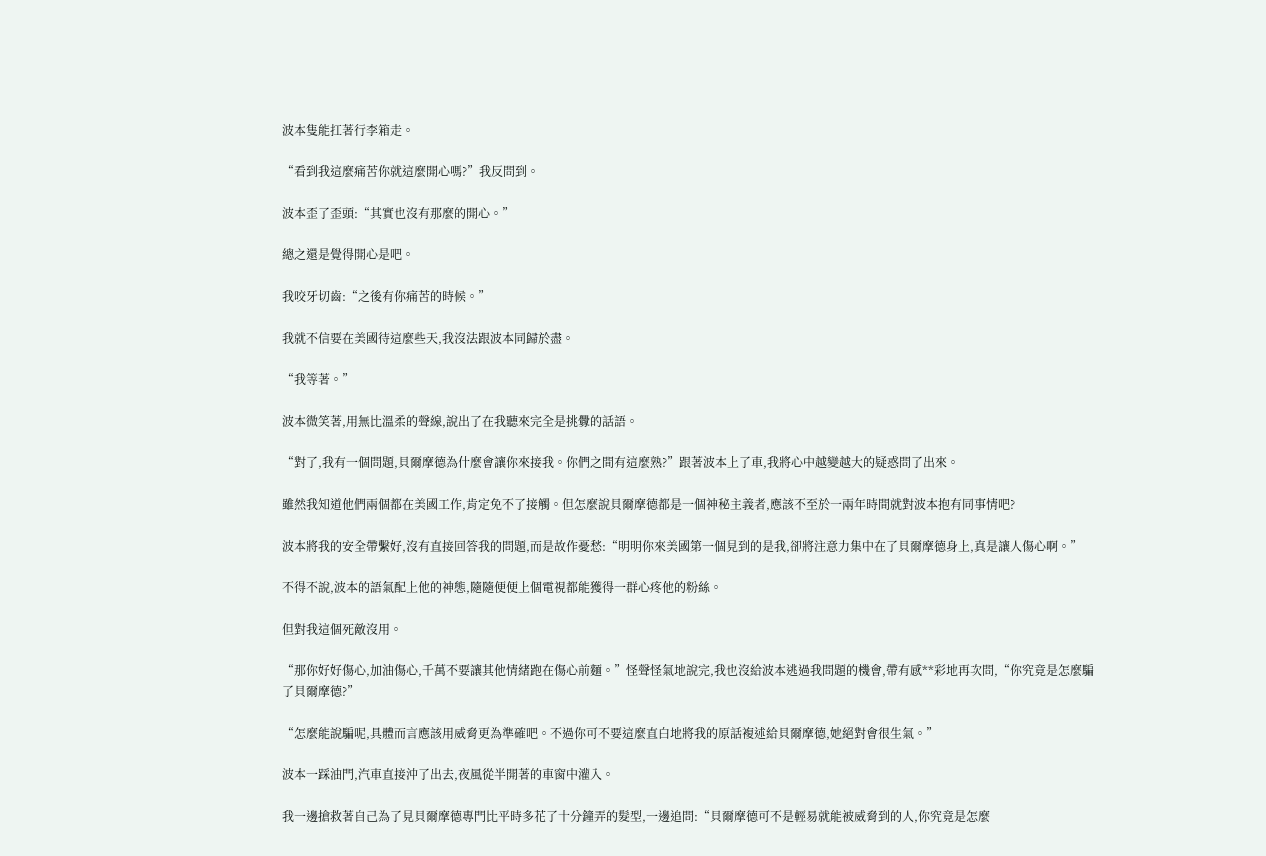波本隻能扛著行李箱走。

“看到我這麼痛苦你就這麼開心嗎?”我反問到。

波本歪了歪頭:“其實也沒有那麼的開心。”

總之還是覺得開心是吧。

我咬牙切齒:“之後有你痛苦的時候。”

我就不信要在美國待這麼些天,我沒法跟波本同歸於盡。

“我等著。”

波本微笑著,用無比溫柔的聲線,說出了在我聽來完全是挑釁的話語。

“對了,我有一個問題,貝爾摩德為什麼會讓你來接我。你們之間有這麼熟?”跟著波本上了車,我將心中越變越大的疑惑問了出來。

雖然我知道他們兩個都在美國工作,肯定免不了接觸。但怎麼說貝爾摩德都是一個神秘主義者,應該不至於一兩年時間就對波本抱有同事情吧?

波本將我的安全帶繫好,沒有直接回答我的問題,而是故作憂愁:“明明你來美國第一個見到的是我,卻將注意力集中在了貝爾摩德身上,真是讓人傷心啊。”

不得不說,波本的語氣配上他的神態,隨隨便便上個電視都能獲得一群心疼他的粉絲。

但對我這個死敵沒用。

“那你好好傷心,加油傷心,千萬不要讓其他情緒跑在傷心前麵。”怪聲怪氣地說完,我也沒給波本逃過我問題的機會,帶有感**彩地再次問,“你究竟是怎麼騙了貝爾摩德?”

“怎麼能說騙呢,具體而言應該用威脅更為準確吧。不過你可不要這麼直白地將我的原話複述給貝爾摩德,她絕對會很生氣。”

波本一踩油門,汽車直接沖了出去,夜風從半開著的車窗中灌入。

我一邊搶救著自己為了見貝爾摩德專門比平時多花了十分鐘弄的髮型,一邊追問:“貝爾摩德可不是輕易就能被威脅到的人,你究竟是怎麼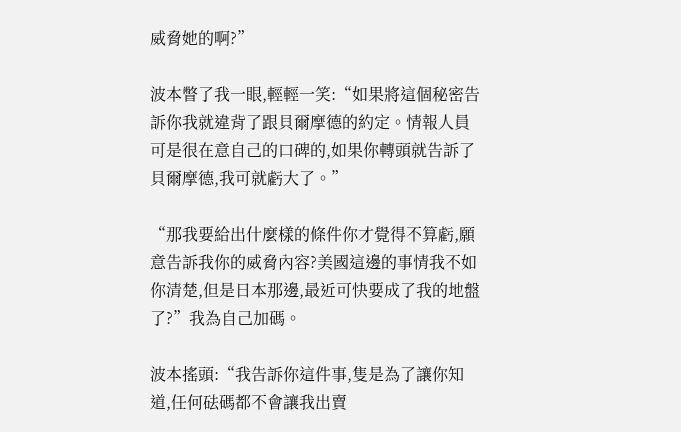威脅她的啊?”

波本瞥了我一眼,輕輕一笑:“如果將這個秘密告訴你我就違背了跟貝爾摩德的約定。情報人員可是很在意自己的口碑的,如果你轉頭就告訴了貝爾摩德,我可就虧大了。”

“那我要給出什麼樣的條件你才覺得不算虧,願意告訴我你的威脅內容?美國這邊的事情我不如你清楚,但是日本那邊,最近可快要成了我的地盤了?”我為自己加碼。

波本搖頭:“我告訴你這件事,隻是為了讓你知道,任何砝碼都不會讓我出賣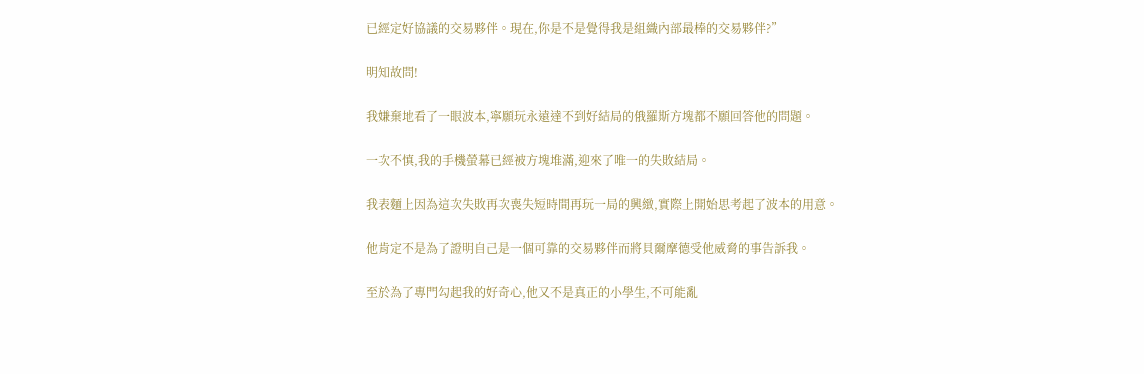已經定好協議的交易夥伴。現在,你是不是覺得我是組織內部最棒的交易夥伴?”

明知故問!

我嫌棄地看了一眼波本,寧願玩永遠達不到好結局的俄羅斯方塊都不願回答他的問題。

一次不慎,我的手機螢幕已經被方塊堆滿,迎來了唯一的失敗結局。

我表麵上因為這次失敗再次喪失短時間再玩一局的興緻,實際上開始思考起了波本的用意。

他肯定不是為了證明自己是一個可靠的交易夥伴而將貝爾摩德受他威脅的事告訴我。

至於為了專門勾起我的好奇心,他又不是真正的小學生,不可能亂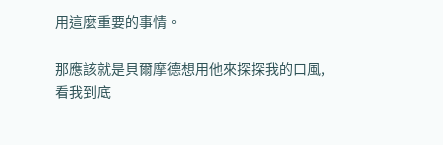用這麼重要的事情。

那應該就是貝爾摩德想用他來探探我的口風,看我到底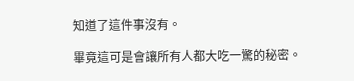知道了這件事沒有。

畢竟這可是會讓所有人都大吃一驚的秘密。